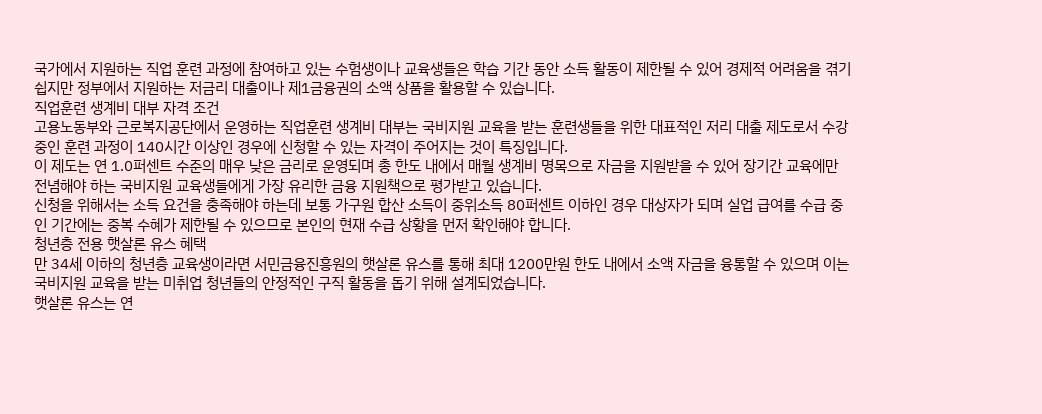국가에서 지원하는 직업 훈련 과정에 참여하고 있는 수험생이나 교육생들은 학습 기간 동안 소득 활동이 제한될 수 있어 경제적 어려움을 겪기 쉽지만 정부에서 지원하는 저금리 대출이나 제1금융권의 소액 상품을 활용할 수 있습니다.
직업훈련 생계비 대부 자격 조건
고용노동부와 근로복지공단에서 운영하는 직업훈련 생계비 대부는 국비지원 교육을 받는 훈련생들을 위한 대표적인 저리 대출 제도로서 수강 중인 훈련 과정이 140시간 이상인 경우에 신청할 수 있는 자격이 주어지는 것이 특징입니다.
이 제도는 연 1.0퍼센트 수준의 매우 낮은 금리로 운영되며 총 한도 내에서 매월 생계비 명목으로 자금을 지원받을 수 있어 장기간 교육에만 전념해야 하는 국비지원 교육생들에게 가장 유리한 금융 지원책으로 평가받고 있습니다.
신청을 위해서는 소득 요건을 충족해야 하는데 보통 가구원 합산 소득이 중위소득 80퍼센트 이하인 경우 대상자가 되며 실업 급여를 수급 중인 기간에는 중복 수혜가 제한될 수 있으므로 본인의 현재 수급 상황을 먼저 확인해야 합니다.
청년층 전용 햇살론 유스 혜택
만 34세 이하의 청년층 교육생이라면 서민금융진흥원의 햇살론 유스를 통해 최대 1200만원 한도 내에서 소액 자금을 융통할 수 있으며 이는 국비지원 교육을 받는 미취업 청년들의 안정적인 구직 활동을 돕기 위해 설계되었습니다.
햇살론 유스는 연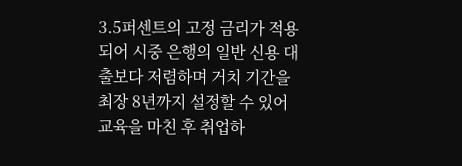3.5퍼센트의 고정 금리가 적용되어 시중 은행의 일반 신용 대출보다 저렴하며 거치 기간을 최장 8년까지 설정할 수 있어 교육을 마친 후 취업하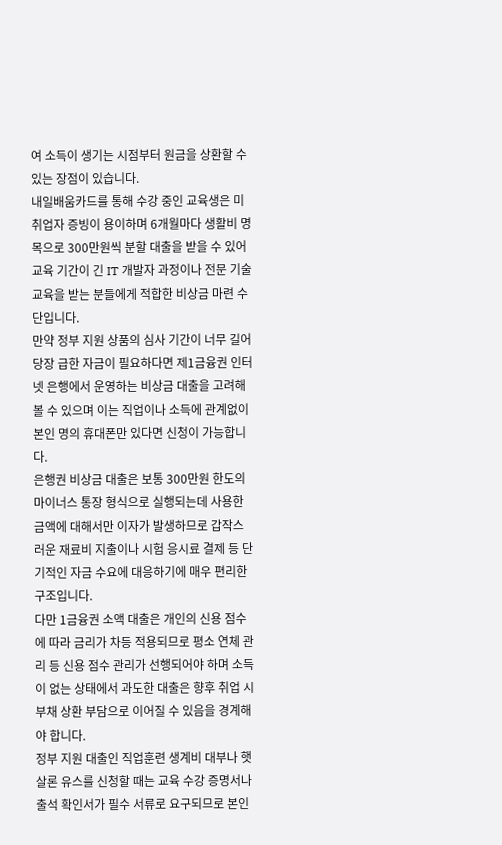여 소득이 생기는 시점부터 원금을 상환할 수 있는 장점이 있습니다.
내일배움카드를 통해 수강 중인 교육생은 미취업자 증빙이 용이하며 6개월마다 생활비 명목으로 300만원씩 분할 대출을 받을 수 있어 교육 기간이 긴 IT 개발자 과정이나 전문 기술 교육을 받는 분들에게 적합한 비상금 마련 수단입니다.
만약 정부 지원 상품의 심사 기간이 너무 길어 당장 급한 자금이 필요하다면 제1금융권 인터넷 은행에서 운영하는 비상금 대출을 고려해 볼 수 있으며 이는 직업이나 소득에 관계없이 본인 명의 휴대폰만 있다면 신청이 가능합니다.
은행권 비상금 대출은 보통 300만원 한도의 마이너스 통장 형식으로 실행되는데 사용한 금액에 대해서만 이자가 발생하므로 갑작스러운 재료비 지출이나 시험 응시료 결제 등 단기적인 자금 수요에 대응하기에 매우 편리한 구조입니다.
다만 1금융권 소액 대출은 개인의 신용 점수에 따라 금리가 차등 적용되므로 평소 연체 관리 등 신용 점수 관리가 선행되어야 하며 소득이 없는 상태에서 과도한 대출은 향후 취업 시 부채 상환 부담으로 이어질 수 있음을 경계해야 합니다.
정부 지원 대출인 직업훈련 생계비 대부나 햇살론 유스를 신청할 때는 교육 수강 증명서나 출석 확인서가 필수 서류로 요구되므로 본인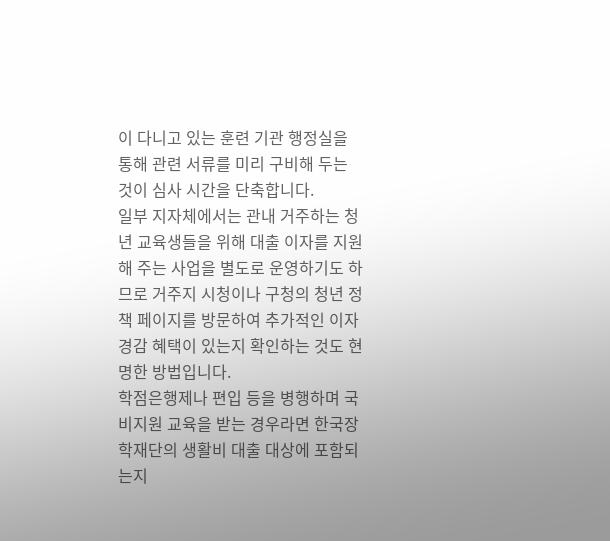이 다니고 있는 훈련 기관 행정실을 통해 관련 서류를 미리 구비해 두는 것이 심사 시간을 단축합니다.
일부 지자체에서는 관내 거주하는 청년 교육생들을 위해 대출 이자를 지원해 주는 사업을 별도로 운영하기도 하므로 거주지 시청이나 구청의 청년 정책 페이지를 방문하여 추가적인 이자 경감 혜택이 있는지 확인하는 것도 현명한 방법입니다.
학점은행제나 편입 등을 병행하며 국비지원 교육을 받는 경우라면 한국장학재단의 생활비 대출 대상에 포함되는지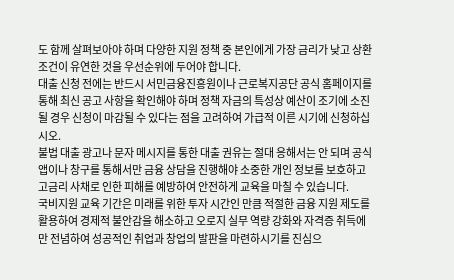도 함께 살펴보아야 하며 다양한 지원 정책 중 본인에게 가장 금리가 낮고 상환 조건이 유연한 것을 우선순위에 두어야 합니다.
대출 신청 전에는 반드시 서민금융진흥원이나 근로복지공단 공식 홈페이지를 통해 최신 공고 사항을 확인해야 하며 정책 자금의 특성상 예산이 조기에 소진될 경우 신청이 마감될 수 있다는 점을 고려하여 가급적 이른 시기에 신청하십시오.
불법 대출 광고나 문자 메시지를 통한 대출 권유는 절대 응해서는 안 되며 공식 앱이나 창구를 통해서만 금융 상담을 진행해야 소중한 개인 정보를 보호하고 고금리 사채로 인한 피해를 예방하여 안전하게 교육을 마칠 수 있습니다.
국비지원 교육 기간은 미래를 위한 투자 시간인 만큼 적절한 금융 지원 제도를 활용하여 경제적 불안감을 해소하고 오로지 실무 역량 강화와 자격증 취득에만 전념하여 성공적인 취업과 창업의 발판을 마련하시기를 진심으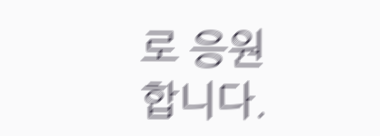로 응원합니다.